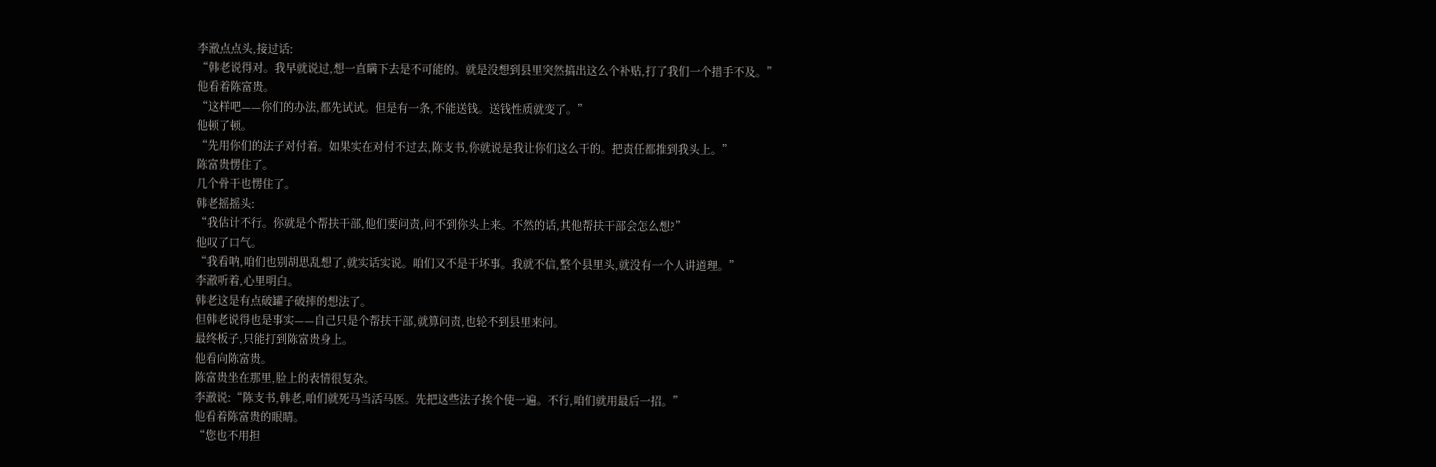李澈点点头,接过话:
“韩老说得对。我早就说过,想一直瞒下去是不可能的。就是没想到县里突然搞出这么个补贴,打了我们一个措手不及。”
他看着陈富贵。
“这样吧——你们的办法,都先试试。但是有一条,不能送钱。送钱性质就变了。”
他顿了顿。
“先用你们的法子对付着。如果实在对付不过去,陈支书,你就说是我让你们这么干的。把责任都推到我头上。”
陈富贵愣住了。
几个骨干也愣住了。
韩老摇摇头:
“我估计不行。你就是个帮扶干部,他们要问责,问不到你头上来。不然的话,其他帮扶干部会怎么想?”
他叹了口气。
“我看呐,咱们也别胡思乱想了,就实话实说。咱们又不是干坏事。我就不信,整个县里头,就没有一个人讲道理。”
李澈听着,心里明白。
韩老这是有点破罐子破摔的想法了。
但韩老说得也是事实——自己只是个帮扶干部,就算问责,也轮不到县里来问。
最终板子,只能打到陈富贵身上。
他看向陈富贵。
陈富贵坐在那里,脸上的表情很复杂。
李澈说:“陈支书,韩老,咱们就死马当活马医。先把这些法子挨个使一遍。不行,咱们就用最后一招。”
他看着陈富贵的眼睛。
“您也不用担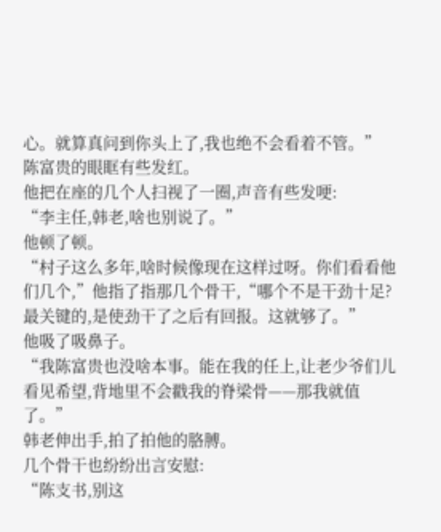心。就算真问到你头上了,我也绝不会看着不管。”
陈富贵的眼眶有些发红。
他把在座的几个人扫视了一圈,声音有些发哽:
“李主任,韩老,啥也别说了。”
他顿了顿。
“村子这么多年,啥时候像现在这样过呀。你们看看他们几个,”他指了指那几个骨干,“哪个不是干劲十足?最关键的,是使劲干了之后有回报。这就够了。”
他吸了吸鼻子。
“我陈富贵也没啥本事。能在我的任上,让老少爷们儿看见希望,背地里不会戳我的脊梁骨——那我就值了。”
韩老伸出手,拍了拍他的胳膊。
几个骨干也纷纷出言安慰:
“陈支书,别这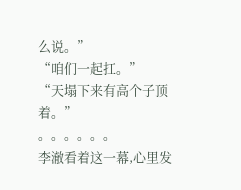么说。”
“咱们一起扛。”
“天塌下来有高个子顶着。”
。。。。。。
李澈看着这一幕,心里发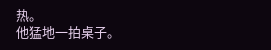热。
他猛地一拍桌子。